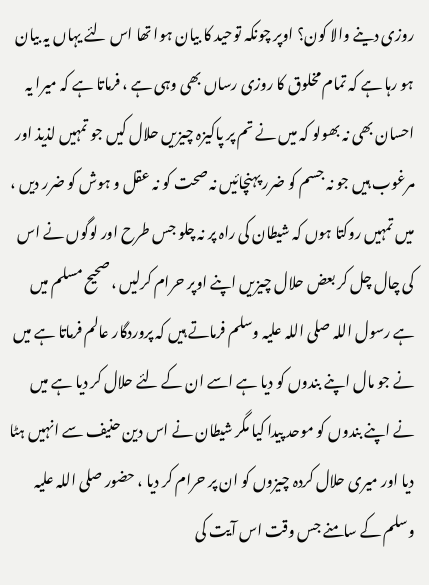روزی دینے والا کون؟ اوپر چونکہ توحید کا بیان ہوا تھا اس لئے یہاں یہ بیان ہو رہا ہے کہ تمام مخلوق کا روزی رساں بھی وہی ہے ، فرماتا ہے کہ میرا یہ احسان بھی نہ بھولو کہ میں نے تم پر پاکیزہ چیزیں حلال کیں جو تمہیں لذیذ اور مرغوب ہیں جو نہ جسم کو ضرر پہنچائیں نہ صحت کو نہ عقل و ہوش کو ضرر دیں ، میں تمہیں روکتا ہوں کہ شیطان کی راہ پر نہ چلو جس طرح اور لوگوں نے اس کی چال چل کر بعض حلال چیزیں اپنے اوپر حرام کرلیں ، صحیح مسلم میں ہے رسول اللہ صلی اللہ علیہ وسلم فرماتے ہیں کہ پروردگار عالم فرماتا ہے میں نے جو مال اپنے بندوں کو دیا ہے اسے ان کے لئے حلال کر دیا ہے میں نے اپنے بندوں کو موحد پیدا کیا مگر شیطان نے اس دین حنیف سے انہیں ہٹا دیا اور میری حلال کردہ چیزوں کو ان پر حرام کر دیا ، حضور صلی اللہ علیہ وسلم کے سامنے جس وقت اس آیت کی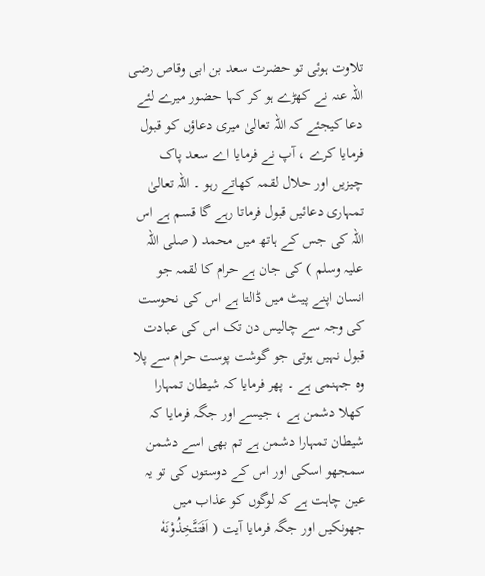تلاوت ہوئی تو حضرت سعد بن ابی وقاص رضی اللہ عنہ نے کھڑے ہو کر کہا حضور میرے لئے دعا کیجئے کہ اللہ تعالیٰ میری دعاؤں کو قبول فرمایا کرے ، آپ نے فرمایا اے سعد پاک چیزیں اور حلال لقمہ کھاتے رہو ۔ اللہ تعالیٰ تمہاری دعائیں قبول فرماتا رہے گا قسم ہے اس اللہ کی جس کے ہاتھ میں محمد ( صلی اللہ علیہ وسلم ) کی جان ہے حرام کا لقمہ جو انسان اپنے پیٹ میں ڈالتا ہے اس کی نحوست کی وجہ سے چالیس دن تک اس کی عبادت قبول نہیں ہوتی جو گوشت پوست حرام سے پلا وہ جہنمی ہے ۔ پھر فرمایا کہ شیطان تمہارا کھلا دشمن ہے ، جیسے اور جگہ فرمایا کہ شیطان تمہارا دشمن ہے تم بھی اسے دشمن سمجھو اسکی اور اس کے دوستوں کی تو یہ عین چاہت ہے کہ لوگوں کو عذاب میں جھونکیں اور جگہ فرمایا آیت ( اَفَتَتَّخِذُوْنَهٗ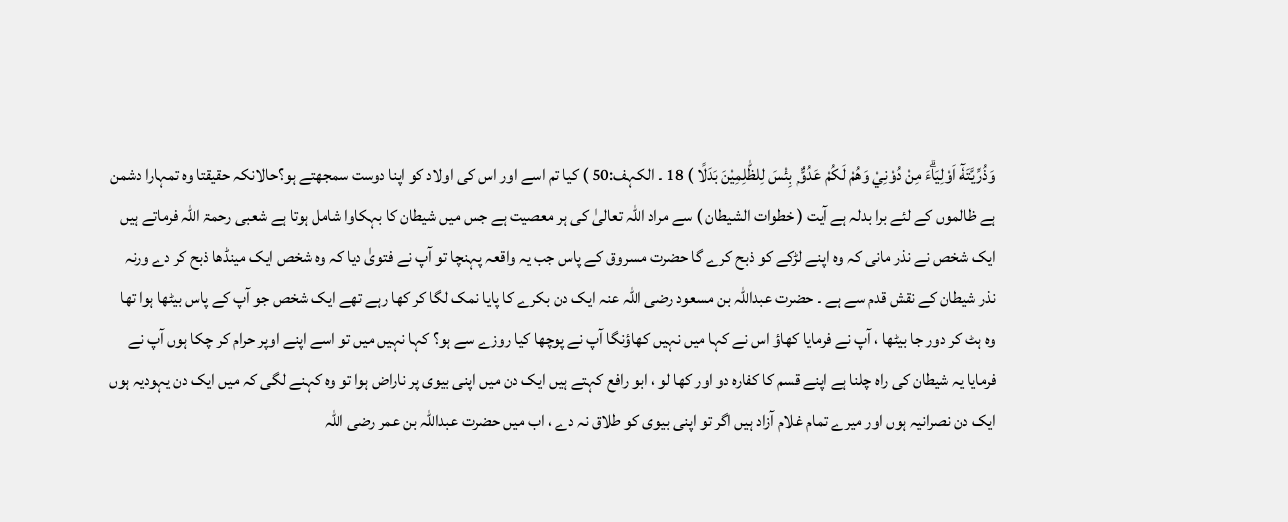وَذُرِّيَّتَهٗٓ اَوْلِيَاۗءَ مِنْ دُوْنِيْ وَهُمْ لَكُمْ عَدُوٌّ ۭ بِئْسَ لِلظّٰلِمِيْنَ بَدَلًا ) 18 ۔ الکہف:50 ) کیا تم اسے اور اس کی اولاد کو اپنا دوست سمجھتے ہو؟حالانکہ حقیقتا وہ تمہارا دشمن ہے ظالموں کے لئے برا بدلہ ہے آیت ( خطوات الشیطان ) سے مراد اللہ تعالیٰ کی ہر معصیت ہے جس میں شیطان کا بہکاوا شامل ہوتا ہے شعبی رحمۃ اللہ فرماتے ہیں ایک شخص نے نذر مانی کہ وہ اپنے لڑکے کو ذبح کرے گا حضرت مسروق کے پاس جب یہ واقعہ پہنچا تو آپ نے فتویٰ دیا کہ وہ شخص ایک مینڈھا ذبح کر دے ورنہ نذر شیطان کے نقش قدم سے ہے ۔ حضرت عبداللہ بن مسعود رضی اللہ عنہ ایک دن بکرے کا پایا نمک لگا کر کھا رہے تھے ایک شخص جو آپ کے پاس بیٹھا ہوا تھا وہ ہٹ کر دور جا بیٹھا ، آپ نے فرمایا کھاؤ اس نے کہا میں نہیں کھاؤنگا آپ نے پوچھا کیا روزے سے ہو؟ کہا نہیں میں تو اسے اپنے اوپر حرام کر چکا ہوں آپ نے فرمایا یہ شیطان کی راہ چلنا ہے اپنے قسم کا کفارہ دو اور کھا لو ، ابو رافع کہتے ہیں ایک دن میں اپنی بیوی پر ناراض ہوا تو وہ کہنے لگی کہ میں ایک دن یہودیہ ہوں ایک دن نصرانیہ ہوں اور میرے تمام غلام آزاد ہیں اگر تو اپنی بیوی کو طلاق نہ دے ، اب میں حضرت عبداللہ بن عمر رضی اللہ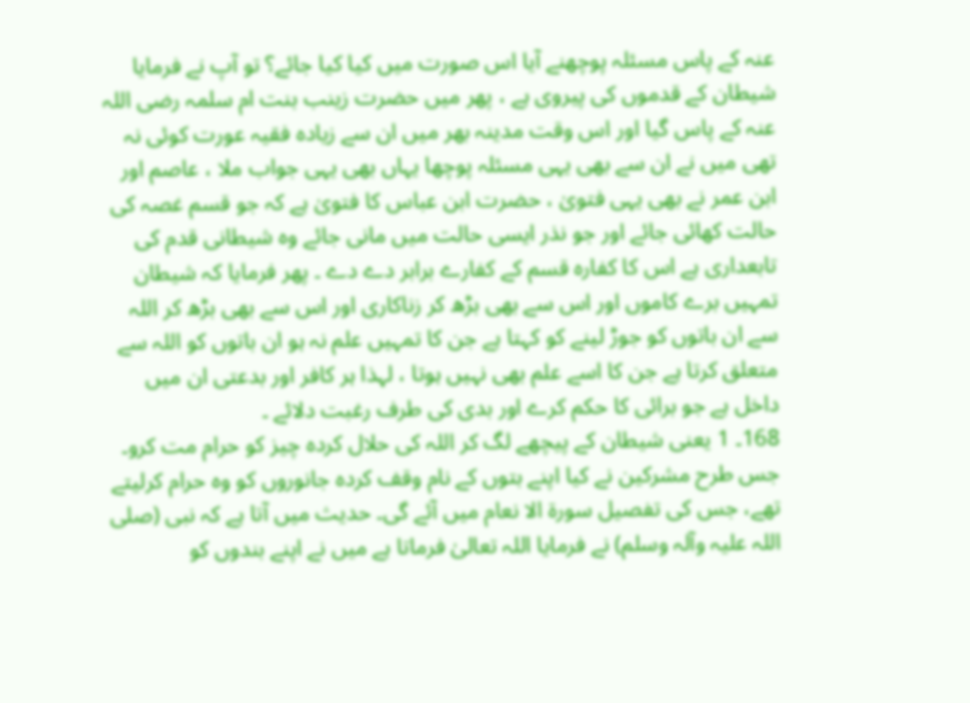عنہ کے پاس مسئلہ پوچھنے آیا اس صورت میں کیا کیا جائے؟ تو آپ نے فرمایا شیطان کے قدموں کی پیروی ہے ، پھر میں حضرت زینب بنت ام سلمہ رضی اللہ عنہ کے پاس گیا اور اس وقت مدینہ بھر میں ان سے زیادہ فقیہ عورت کوئی نہ تھی میں نے ان سے بھی یہی مسئلہ پوچھا یہاں بھی یہی جواب ملا ، عاصم اور ابن عمر نے بھی یہی فتویٰ ، حضرت ابن عباس کا فتویٰ ہے کہ جو قسم غصہ کی حالت کھائی جائے اور جو نذر ایسی حالت میں مانی جائے وہ شیطانی قدم کی تابعداری ہے اس کا کفارہ قسم کے کفارے برابر دے دے ۔ پھر فرمایا کہ شیطان تمہیں برے کاموں اور اس سے بھی بڑھ کر زناکاری اور اس سے بھی بڑھ کر اللہ سے ان باتوں کو جوڑ لینے کو کہتا ہے جن کا تمہیں علم نہ ہو ان باتوں کو اللہ سے متعلق کرتا ہے جن کا اسے علم بھی نہیں ہوتا ، لہذا ہر کافر اور بدعتی ان میں داخل ہے جو برائی کا حکم کرے اور بدی کی طرف رغبت دلائے ۔
168۔ 1 یعنی شیطان کے پیچھے لگ کر اللہ کی حلال کردہ چیز کو حرام مت کرو۔ جس طرح مشرکین نے کیا اپنے بتوں کے نام وقف کردہ جانوروں کو وہ حرام کرلیتے تھے، جس کی تفصیل سورة الا نعام میں آئے گی۔ حدیث میں آتا ہے کہ نبی (صلی اللہ علیہ وآلہ وسلم) نے فرمایا اللہ تعالیٰ فرماتا ہے میں نے اپنے بندوں کو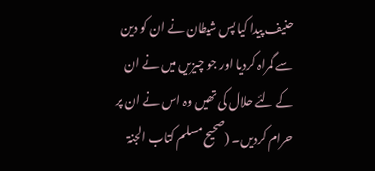حنیف پیدا کیا پس شیطان نے ان کو دین سے گمراہ کردیا اور جو چیزیں میں نے ان کے لئے حلال کی تھیں وہ اس نے ان پر حرام کردیں۔ (صحیح مسلم کتاب الجنۃ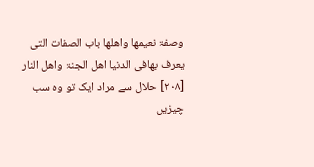وصفۃ نعیمھا واھلھا باب الصفات التی یعرف بھافی الدنیا اھل الجنۃ واھل النار
[٢٠٨] حلال سے مراد ایک تو وہ سب چیزیں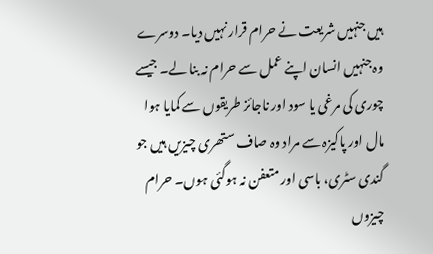ہیں جنہیں شریعت نے حرام قرار نہیں دیا۔ دوسرے وہ جنہیں انسان اپنے عمل سے حرام نہ بنا لے۔ جیسے چوری کی مرغی یا سود اور ناجائز طریقوں سے کمایا ہوا مال اور پاکیزہ سے مراد وہ صاف ستھری چیزیں ہیں جو گندی سٹری، باسی اور متعفن نہ ہوگئی ہوں۔ حرام چیزوں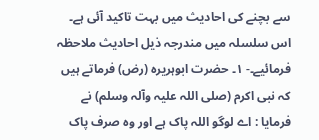سے بچنے کی احادیث میں بہت تاکید آئی ہے۔ اس سلسلہ میں مندرجہ ذیل احادیث ملاحظہ فرمائیے۔- ١۔ حضرت ابوہریرہ (رض) فرماتے ہیں کہ نبی اکرم (صلی اللہ علیہ وآلہ وسلم) نے فرمایا : اے لوگو اللہ پاک ہے اور وہ صرف پاک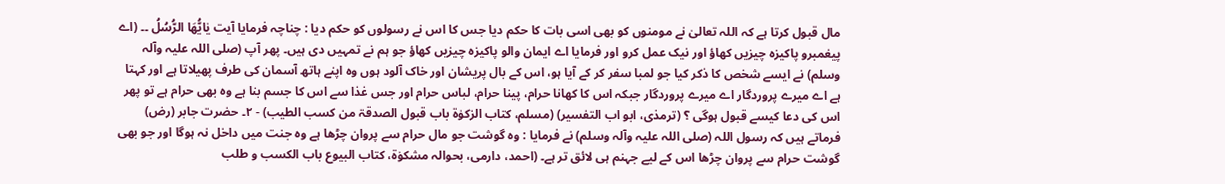مال قبول کرتا ہے کہ اللہ تعالیٰ نے مومنوں کو بھی اسی بات کا حکم دیا جس کا اس نے رسولوں کو حکم دیا : چناچہ فرمایا آیت یٰایُّھَا الرُّسُلُ ۔۔ (اے پیغمبرو پاکیزہ چیزیں کھاؤ اور نیک عمل کرو اور فرمایا اے ایمان والو پاکیزہ چیزیں کھاؤ جو ہم نے تمہیں دی ہیں۔ پھر آپ (صلی اللہ علیہ وآلہ وسلم) نے ایسے شخص کا ذکر کیا جو لمبا سفر کر کے آیا ہو، اس کے بال پریشان اور خاک آلود ہوں وہ اپنے ہاتھ آسمان کی طرف پھیلاتا ہے اور کہتا ہے اے میرے پروردگار اے میرے پروردگار جبکہ اس کا کھانا حرام، پینا حرام، لباس حرام اور جس غذا سے اس کا جسم بنا ہے وہ بھی حرام ہے تو پھر اس کی دعا کیسے قبول ہوگی ؟ (ترمذی، ابو اب التفسیر) (مسلم، کتاب الزکوٰۃ باب قبول الصدقۃ من کسب الطیب) - ٢۔ حضرت جابر (رض) فرماتے ہیں کہ رسول اللہ (صلی اللہ علیہ وآلہ وسلم) نے فرمایا : وہ گوشت جو مال حرام سے پروان چڑھا ہے وہ جنت میں داخل نہ ہوگا اور جو بھی گوشت حرام سے پروان چڑھا اس کے لیے جہنم ہی لائق تر ہے۔ (احمد، دارمی، بحوالہ مشکوٰۃ، کتاب البیوع باب الکسب و طلب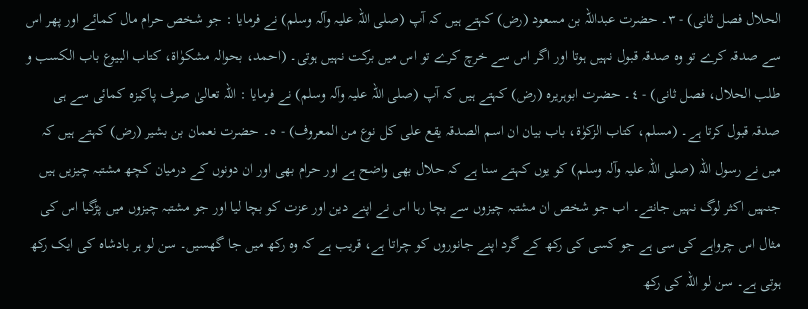الحلال فصل ثانی) - ٣۔ حضرت عبداللہ بن مسعود (رض) کہتے ہیں کہ آپ (صلی اللہ علیہ وآلہ وسلم) نے فرمایا : جو شخص حرام مال کمائے اور پھر اس سے صدقہ کرے تو وہ صدقہ قبول نہیں ہوتا اور اگر اس سے خرچ کرے تو اس میں برکت نہیں ہوتی۔ (احمد، بحوالہ مشکوٰاۃ، کتاب البیوع باب الکسب و طلب الحلال، فصل ثانی) - ٤۔ حضرت ابوہریرہ (رض) کہتے ہیں کہ آپ (صلی اللہ علیہ وآلہ وسلم) نے فرمایا : اللہ تعالیٰ صرف پاکیزہ کمائی سے ہی صدقہ قبول کرتا ہے۔ (مسلم، کتاب الزکوٰۃ، باب بیان ان اسم الصدقہ یقع علی کل نوع من المعروف) - ٥۔ حضرت نعمان بن بشیر (رض) کہتے ہیں کہ میں نے رسول اللہ (صلی اللہ علیہ وآلہ وسلم) کو یوں کہتے سنا ہے کہ حلال بھی واضح ہے اور حرام بھی اور ان دونوں کے درمیان کچھ مشتبہ چیزیں ہیں جنہیں اکثر لوگ نہیں جانتے۔ اب جو شخص ان مشتبہ چیزوں سے بچا رہا اس نے اپنے دین اور عزت کو بچا لیا اور جو مشتبہ چیزوں میں پڑگیا اس کی مثال اس چرواہے کی سی ہے جو کسی کی رکھ کے گرد اپنے جانوروں کو چراتا ہے، قریب ہے کہ وہ رکھ میں جا گھسیں۔ سن لو ہر بادشاہ کی ایک رکھ ہوتی ہے۔ سن لو اللہ کی رکھ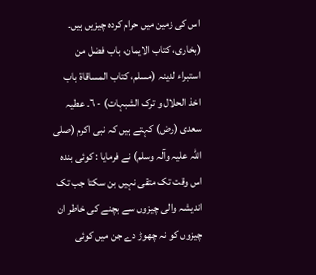اس کی زمین میں حرام کردہ چیزیں ہیں۔ (بخاری، کتاب الایمان، باب فضل من استبراء لدینہ (مسلم، کتاب المساقاۃ باب اخذ الحلال و ترک الشبہات) - ٦۔ عطیہ سعدی (رض) کہتے ہیں کہ نبی اکرم (صلی اللہ علیہ وآلہ وسلم) نے فرمایا : کوئی بندہ اس وقت تک متقی نہیں بن سکتا جب تک اندیشہ والی چیزوں سے بچنے کی خاطر ان چیزوں کو نہ چھوڑ دے جن میں کوئی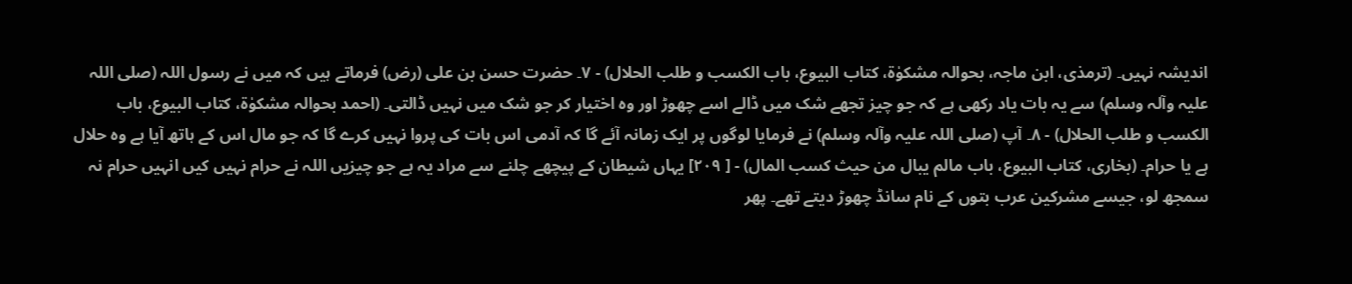اندیشہ نہیں۔ (ترمذی، ابن ماجہ، بحوالہ مشکوٰۃ، کتاب البیوع، باب الکسب و طلب الحلال) - ٧۔ حضرت حسن بن علی (رض) فرماتے ہیں کہ میں نے رسول اللہ (صلی اللہ علیہ وآلہ وسلم) سے یہ بات یاد رکھی ہے کہ جو چیز تجھے شک میں ڈالے اسے چھوڑ اور وہ اختیار کر جو شک میں نہیں ڈالتی۔ (احمد بحوالہ مشکوٰۃ، کتاب البیوع، باب الکسب و طلب الحلال) - ٨۔ آپ (صلی اللہ علیہ وآلہ وسلم) نے فرمایا لوگوں پر ایک زمانہ آئے گا کہ آدمی اس بات کی پروا نہیں کرے گا کہ جو مال اس کے ہاتھ آیا ہے وہ حلال ہے یا حرام۔ (بخاری، کتاب البیوع، باب مالم یبال من حیث کسب المال) - [ ٢٠٩] یہاں شیطان کے پیچھے چلنے سے مراد یہ ہے جو چیزیں اللہ نے حرام نہیں کیں انہیں حرام نہ سمجھ لو، جیسے مشرکین عرب بتوں کے نام سانڈ چھوڑ دیتے تھے۔ پھر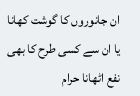ان جانوروں کا گوشت کھانا یا ان سے کسی طرح کا بھی نفع اٹھانا حرام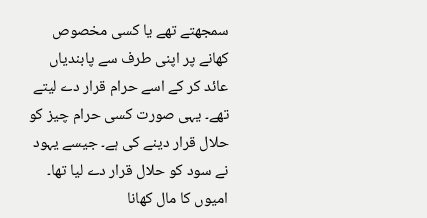سمجھتے تھے یا کسی مخصوص کھانے پر اپنی طرف سے پابندیاں عائد کر کے اسے حرام قرار دے لیتے تھے۔ یہی صورت کسی حرام چیز کو حلال قرار دینے کی ہے۔ جیسے یہود نے سود کو حلال قرار دے لیا تھا۔ امیوں کا مال کھانا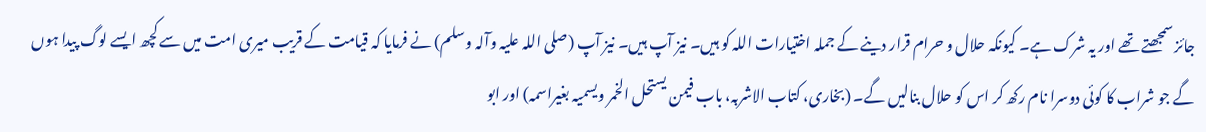جائز سمجھتے تھے اور یہ شرک ہے۔ کیونکہ حلال و حرام قرار دینے کے جملہ اختیارات اللہ کو ہیں۔ نیز آپ ہیں۔ نیز آپ (صلی اللہ علیہ وآلہ وسلم) نے فرمایا کہ قیامت کے قریب میری امت میں سے کچھ ایسے لوگ پیدا ہوں گے جو شراب کا کوئی دوسرا نام رکھ کر اس کو حلال بنالیں گے۔ (بخاری، کتاب الاشربہ، باب فیمن یستحل الخمر ویسمیہ بغیراسمہ) اور ابو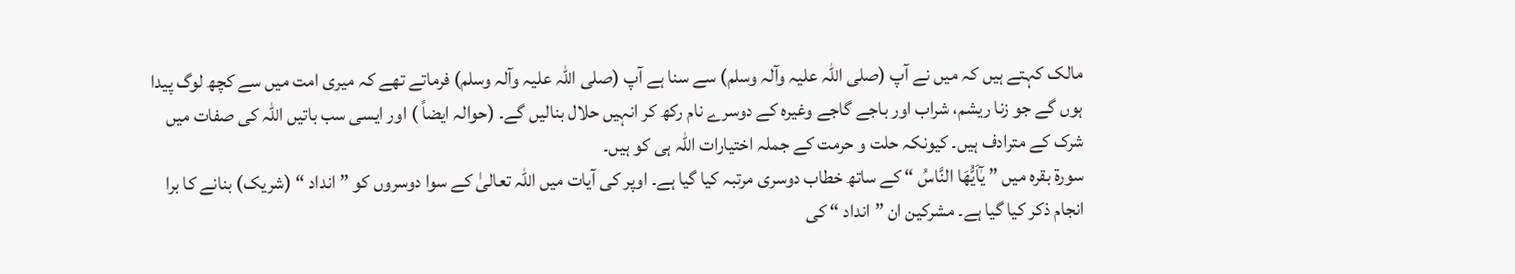مالک کہتے ہیں کہ میں نے آپ (صلی اللہ علیہ وآلہ وسلم) سے سنا ہے آپ (صلی اللہ علیہ وآلہ وسلم) فرماتے تھے کہ میری امت میں سے کچھ لوگ پیدا ہوں گے جو زنا ریشم، شراب اور باجے گاجے وغیرہ کے دوسرے نام رکھ کر انہیں حلال بنالیں گے۔ (حوالہ ایضاً ) اور ایسی سب باتیں اللہ کی صفات میں شرک کے مترادف ہیں۔ کیونکہ حلت و حرمت کے جملہ اختیارات اللہ ہی کو ہیں۔
سورة بقرہ میں ” يٰٓاَيُّهَا النَّاسُ “ کے ساتھ خطاب دوسری مرتبہ کیا گیا ہے۔ اوپر کی آیات میں اللہ تعالیٰ کے سوا دوسروں کو ” انداد “ (شریک) بنانے کا برا انجام ذکر کیا گیا ہے۔ مشرکین ان ” انداد “ کی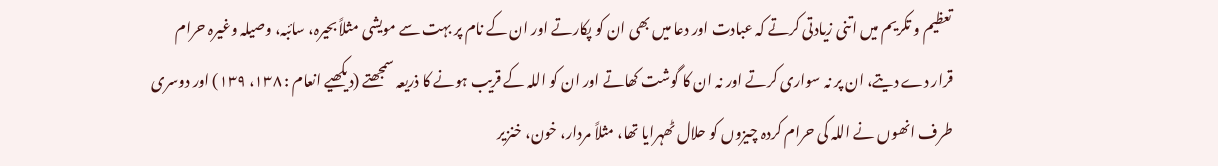تعظیم و تکریم میں اتنی زیادتی کرتے کہ عبادت اور دعا میں بھی ان کو پکارتے اور ان کے نام پر بہت سے مویشی مثلاً بحیرہ، سائبہ، وصیلہ وغیرہ حرام قرار دے دیتے، ان پر نہ سواری کرتے اور نہ ان کا گوشت کھاتے اور ان کو اللہ کے قریب ہونے کا ذریعہ سمجھتے (دیکھیے انعام : ١٣٨، ١٣٩) اور دوسری طرف انھوں نے اللہ کی حرام کردہ چیزوں کو حلال ٹھہرایا تھا، مثلاً مردار، خون، خنزیر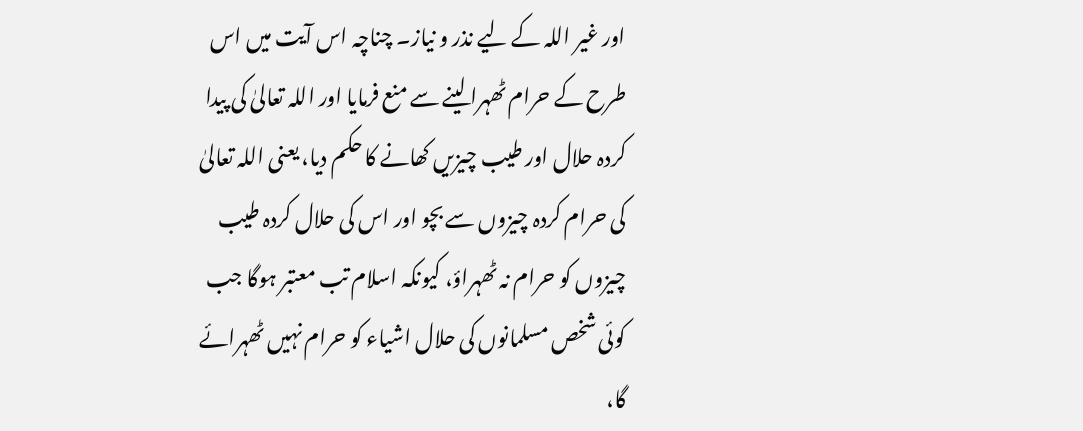اور غیر اللہ کے لیے نذر و نیاز۔ چناچہ اس آیت میں اس طرح کے حرام ٹھہرا لینے سے منع فرمایا اور اللہ تعالیٰ کی پیدا کردہ حلال اور طیب چیزیں کھانے کا حکم دیا، یعنی اللہ تعالیٰ کی حرام کردہ چیزوں سے بچو اور اس کی حلال کردہ طیب چیزوں کو حرام نہ ٹھہراؤ، کیونکہ اسلام تب معتبر ہوگا جب کوئی شخص مسلمانوں کی حلال اشیاء کو حرام نہیں ٹھہرائے گا،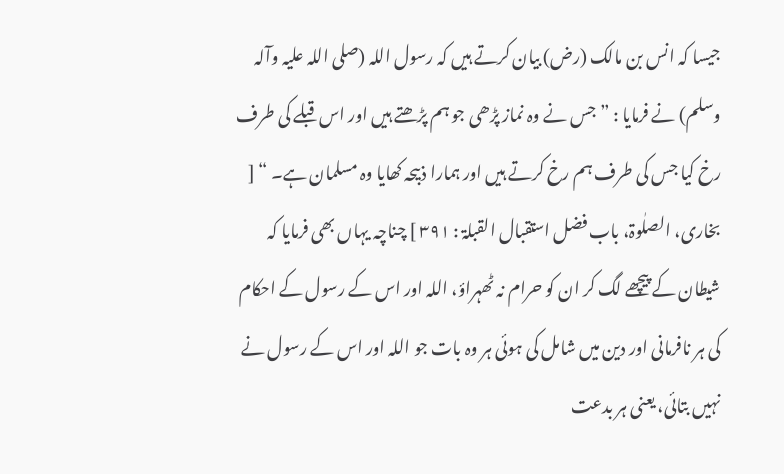جیسا کہ انس بن مالک (رض) بیان کرتے ہیں کہ رسول اللہ (صلی اللہ علیہ وآلہ وسلم) نے فرمایا : ” جس نے وہ نماز پڑھی جو ہم پڑھتے ہیں اور اس قبلے کی طرف رخ کیا جس کی طرف ہم رخ کرتے ہیں اور ہمارا ذبیحہ کھایا وہ مسلمان ہے۔ “ [ بخاری، الصلٰوۃ، باب فضل استقبال القبلۃ : ٣٩١ ] چناچہ یہاں بھی فرمایا کہ شیطان کے پیچھے لگ کر ان کو حرام نہ ٹھہراؤ، اللہ اور اس کے رسول کے احکام کی ہر نافرمانی اور دین میں شامل کی ہوئی ہر وہ بات جو اللہ اور اس کے رسول نے نہیں بتائی، یعنی ہر بدعت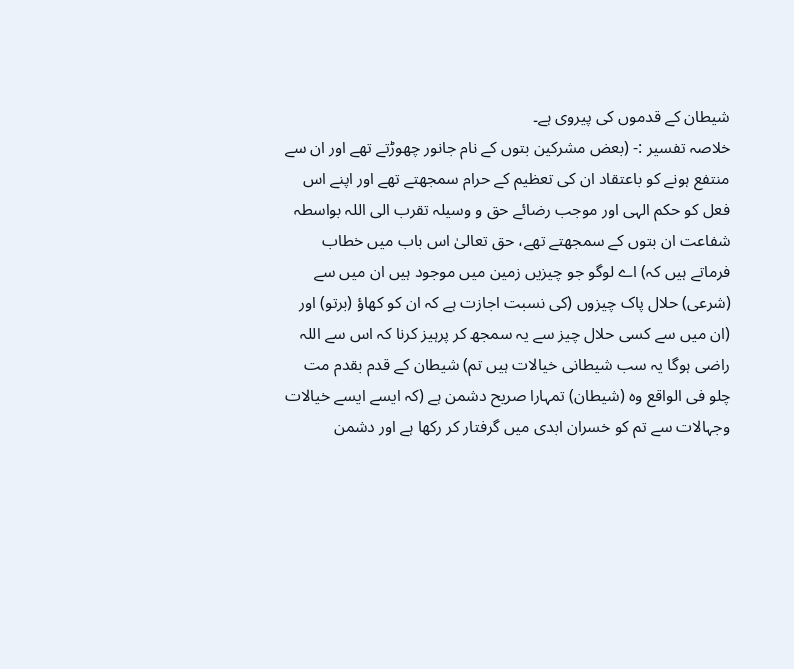شیطان کے قدموں کی پیروی ہے۔
خلاصہ تفسیر :- (بعض مشرکین بتوں کے نام جانور چھوڑتے تھے اور ان سے منتفع ہونے کو باعتقاد ان کی تعظیم کے حرام سمجھتے تھے اور اپنے اس فعل کو حکم الہی اور موجب رضائے حق و وسیلہ تقرب الی اللہ بواسطہ شفاعت ان بتوں کے سمجھتے تھے، حق تعالیٰ اس باب میں خطاب فرماتے ہیں کہ) اے لوگو جو چیزیں زمین میں موجود ہیں ان میں سے (شرعی) حلال پاک چیزوں (کی نسبت اجازت ہے کہ ان کو کھاؤ (برتو) اور (ان میں سے کسی حلال چیز سے یہ سمجھ کر پرہیز کرنا کہ اس سے اللہ راضی ہوگا یہ سب شیطانی خیالات ہیں تم) شیطان کے قدم بقدم مت چلو فی الواقع وہ (شیطان) تمہارا صریح دشمن ہے (کہ ایسے ایسے خیالات وجہالات سے تم کو خسران ابدی میں گرفتار کر رکھا ہے اور دشمن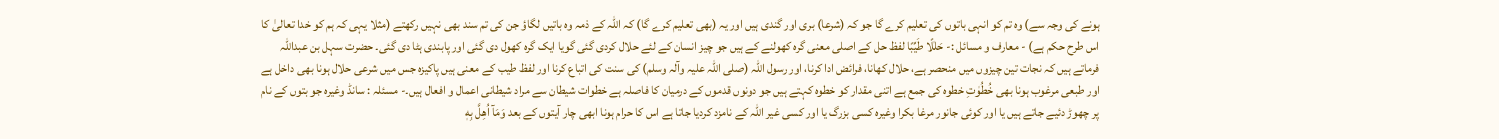ہونے کی وجہ سے) وہ تم کو انہی باتوں کی تعلیم کرے گا جو کہ (شرعا) بری اور گندی ہیں اور یہ (بھی تعلیم کرے گا) کہ اللہ کے ذمہ وہ باتیں لگاؤ جن کی تم سند بھی نہیں رکھتے (مثلا یہی کہ ہم کو خدا تعالیٰ کا اس طرح حکم ہے) - معارف و مسائل :- حَلٰلًا طَيِّبًا لفظ حل کے اصلی معنی گرہ کھولنے کے ہیں جو چیز انسان کے لئے حلال کردی گئی گویا ایک گرہ کھول دی گئی اور پابندی ہٹا دی گئی۔ حضرت سہل بن عبداللہ فرماتے ہیں کہ نجات تین چیزوں میں منحصر ہے، حلال کھانا، فرائض ادا کرنا، اور رسول اللہ (صلی اللہ علیہ وآلہ وسلم) کی سنت کی اتباع کرنا اور لفظ طیب کے معنی ہیں پاکیزہ جس میں شرعی حلال ہونا بھی داخل ہے اور طبعی مرغوب ہونا بھی خُطُوٰتِ خطوہ کی جمع ہے اتنی مقدار کو خطوہ کہتے ہیں جو دونوں قدموں کے درمیان کا فاصلہ ہے خطوات شیطان سے مراد شیطانی اعمال و افعال ہیں۔- مسئلہ : سانڈ وغیرہ جو بتوں کے نام پر چھوڑ دئیے جاتے ہیں یا اور کوئی جانور مرغا بکرا وغیرہ کسی بزرگ یا اور کسی غیر اللہ کے نامزد کردیا جاتا ہے اس کا حرام ہونا ابھی چار آیتوں کے بعد وَمَآ اُهِلَّ بِهٖ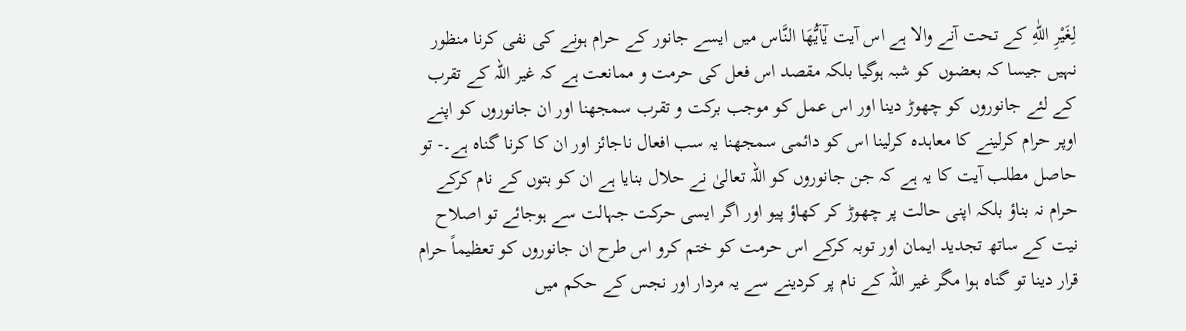لِغَيْرِ اللّٰهِ کے تحت آنے والا ہے اس آیت يٰٓاَيُّهَا النَّاس میں ایسے جانور کے حرام ہونے کی نفی کرنا منظور نہیں جیسا کہ بعضوں کو شبہ ہوگیا بلکہ مقصد اس فعل کی حرمت و ممانعت ہے کہ غیر اللہ کے تقرب کے لئے جانوروں کو چھوڑ دینا اور اس عمل کو موجب برکت و تقرب سمجھنا اور ان جانوروں کو اپنے اوپر حرام کرلینے کا معاہدہ کرلینا اس کو دائمی سمجھنا یہ سب افعال ناجائز اور ان کا کرنا گناہ ہے۔- تو حاصل مطلب آیت کا یہ ہے کہ جن جانوروں کو اللہ تعالیٰ نے حلال بنایا ہے ان کو بتوں کے نام کرکے حرام نہ بناؤ بلکہ اپنی حالت پر چھوڑ کر کھاؤ پیو اور اگر ایسی حرکت جہالت سے ہوجائے تو اصلاح نیت کے ساتھ تجدید ایمان اور توبہ کرکے اس حرمت کو ختم کرو اس طرح ان جانوروں کو تعظیماً حرام قرار دینا تو گناہ ہوا مگر غیر اللہ کے نام پر کردینے سے یہ مردار اور نجس کے حکم میں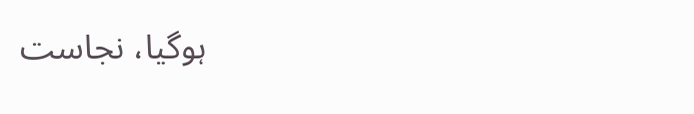ہوگیا، نجاست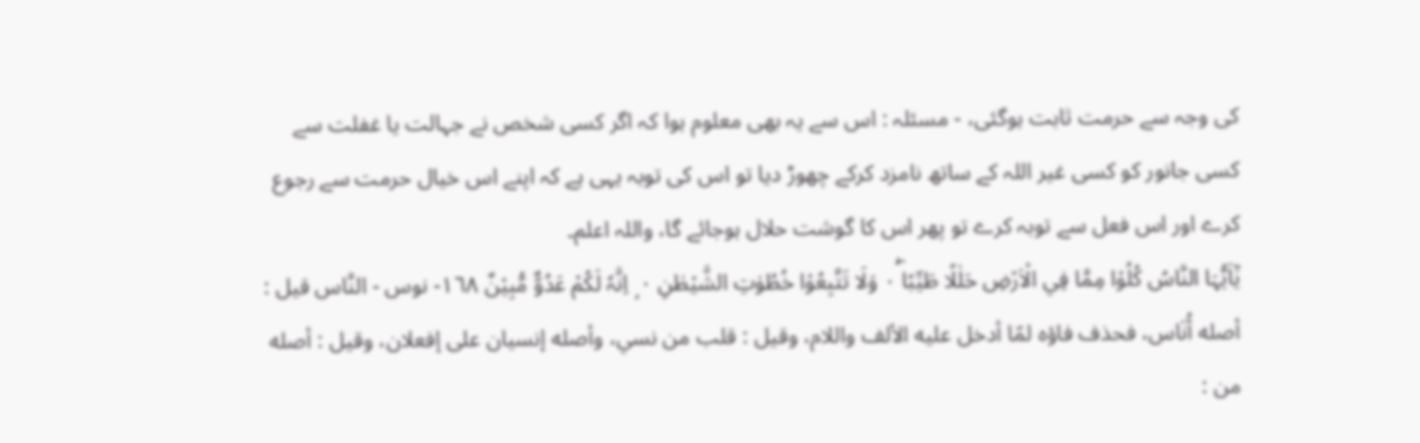کی وجہ سے حرمت ثابت ہوگئی، - مسئلہ : اس سے یہ بھی معلوم ہوا کہ اگر کسی شخص نے جہالت یا غفلت سے کسی جانور کو کسی غیر اللہ کے ساتھ نامزد کرکے چھوڑ دیا تو اس کی توبہ یہی ہے کہ اپنے اس خیال حرمت سے رجوع کرے اور اس فعل سے توبہ کرے تو پھر اس کا گوشت حلال ہوجائے گا، واللہ اعلم۔
يٰٓاَيُّہَا النَّاسُ كُلُوْا مِمَّا فِي الْاَرْضِ حَلٰلًا طَيِّبًا ٠ؗۖ وَلَا تَتَّبِعُوْا خُطُوٰتِ الشَّيْطٰنِ ٠ ۭ اِنَّہٗ لَكُمْ عَدُوٌّ مُّبِيْنٌ ١٦٨- نوس - النَّاس قيل : أصله أُنَاس، فحذف فاؤه لمّا أدخل عليه الألف واللام، وقیل : قلب من نسي، وأصله إنسیان علی إفعلان، وقیل : أصله من :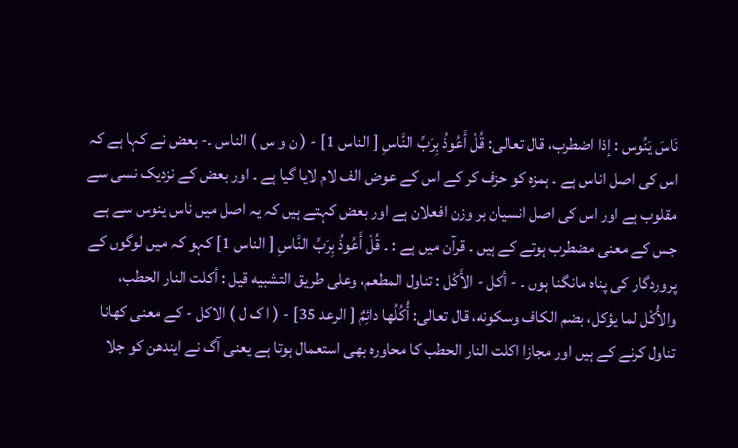نَاسَ يَنُوس : إذا اضطرب، قال تعالی: قُلْ أَعُوذُ بِرَبِّ النَّاسِ [ الناس 1] - ( ن و س ) الناس ۔- بعض نے کہا ہے کہ اس کی اصل اناس ہے ۔ ہمزہ کو حزف کر کے اس کے عوض الف لام لایا گیا ہے ۔ اور بعض کے نزدیک نسی سے مقلوب ہے اور اس کی اصل انسیان بر وزن افعلان ہے اور بعض کہتے ہیں کہ یہ اصل میں ناس ینوس سے ہے جس کے معنی مضطرب ہوتے کے ہیں ۔ قرآن میں ہے : ۔ قُلْ أَعُوذُ بِرَبِّ النَّاسِ [ الناس 1] کہو کہ میں لوگوں کے پروردگار کی پناہ مانگنا ہوں ۔ - أكل - الأَكْل : تناول المطعم، وعلی طریق التشبيه قيل : أكلت النار الحطب، والأُكْل لما يؤكل، بضم الکاف وسکونه، قال تعالی: أُكُلُها دائِمٌ [ الرعد 35] - ( ا ک ل ) الاکل - کے معنی کھانا تناول کرنے کے ہیں اور مجازا اکلت النار الحطب کا محاورہ بھی استعمال ہوتا ہے یعنی آگ نے ایندھن کو جلا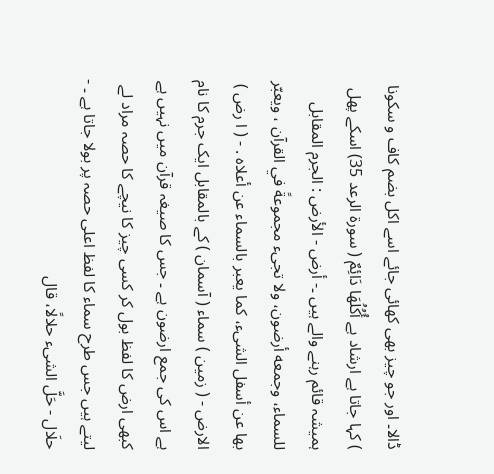ڈالا۔ اور جو چیز بھی کھائی جائے اسے اکل بضم کاف و سکونا ) کہا جاتا ہے ارشاد ہے أُكُلُهَا دَائِمٌ ( سورة الرعد 35) اسکے پھل ہمیشہ قائم رہنے والے ہیں ۔- أرض - الأرض : الجرم المقابل للسماء، وجمعه أرضون، ولا تجیء مجموعةً في القرآن ، ويعبّر بها عن أسفل الشیء، كما يعبر بالسماء عن أعلاه . - ( ا رض ) الارض - ( زمین ) سماء ( آسمان ) کے بالمقابل ایک جرم کا نام ہے اس کی جمع ارضون ہے ۔ جس کا صیغہ قرآن میں نہیں ہے کبھی ارض کا لفظ بول کر کسی چیز کا نیچے کا حصہ مراد لے لیتے ہیں جس طرح سماء کا لفظ اعلی حصہ پر بولا جاتا ہے ۔ - حلَال - حَلَّ الشیء حلالًا، قال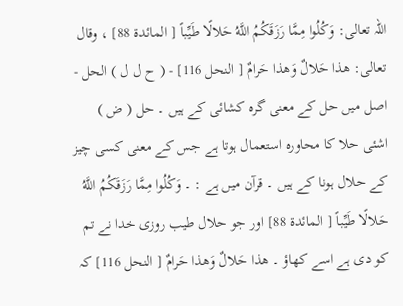اللہ تعالی: وَكُلُوا مِمَّا رَزَقَكُمُ اللَّهُ حَلالًا طَيِّباً [ المائدة 88] ، وقال تعالی: هذا حَلالٌ وَهذا حَرامٌ [ النحل 116] - ( ح ل ل ) الحل - اصل میں حل کے معنی گرہ کشائی کے ہیں ۔ حل ( ض ) اشئی حلا کا محاورہ استعمال ہوتا ہے جس کے معنی کسی چیز کے حلال ہونا کے ہیں ۔ قرآن میں ہے : ۔ وَكُلُوا مِمَّا رَزَقَكُمُ اللَّهُ حَلالًا طَيِّباً [ المائدة 88] اور جو حلال طیب روزی خدا نے تم کو دی ہے اسے کھاؤ ۔ هذا حَلالٌ وَهذا حَرامٌ [ النحل 116] کہ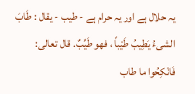یہ حلال ہے اور یہ حرام ہے - طيب - يقال : طَابَ الشیءُ يَطِيبُ طَيْباً ، فهو طَيِّبٌ. قال تعالی: فَانْكِحُوا ما طاب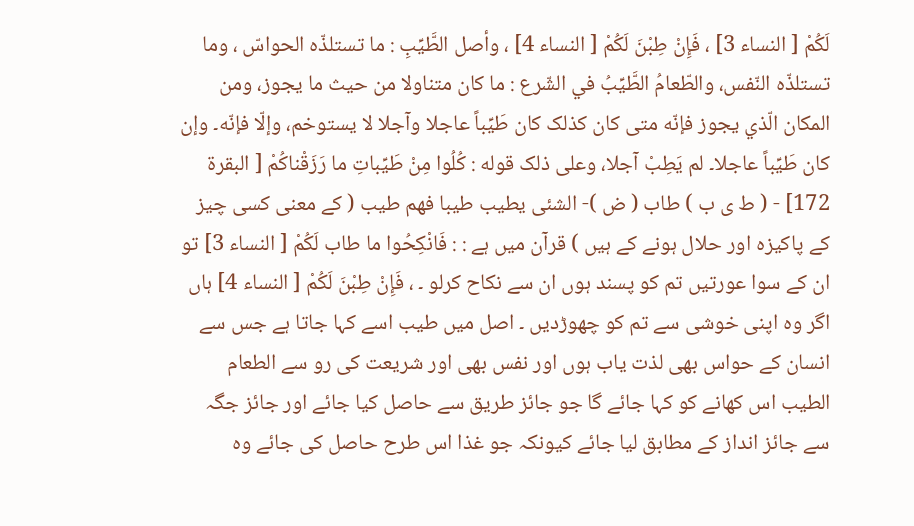لَكُمْ [ النساء 3] ، فَإِنْ طِبْنَ لَكُمْ [ النساء 4] ، وأصل الطَّيِّبِ : ما تستلذّه الحواسّ ، وما تستلذّه النّفس، والطّعامُ الطَّيِّبُ في الشّرع : ما کان متناولا من حيث ما يجوز، ومن المکان الّذي يجوز فإنّه متی کان کذلک کان طَيِّباً عاجلا وآجلا لا يستوخم، وإلّا فإنّه۔ وإن کان طَيِّباً عاجلا۔ لم يَطِبْ آجلا، وعلی ذلک قوله : كُلُوا مِنْ طَيِّباتِ ما رَزَقْناكُمْ [ البقرة 172] - ( ط ی ب ) طاب ( ض )- الشئی یطیب طیبا فھم طیب ( کے معنی کسی چیز کے پاکیزہ اور حلال ہونے کے ہیں ) قرآن میں ہے : : فَانْكِحُوا ما طاب لَكُمْ [ النساء 3] تو ان کے سوا عورتیں تم کو پسند ہوں ان سے نکاح کرلو ۔ ، فَإِنْ طِبْنَ لَكُمْ [ النساء 4] ہاں اگر وہ اپنی خوشی سے تم کو چھوڑدیں ۔ اصل میں طیب اسے کہا جاتا ہے جس سے انسان کے حواس بھی لذت یاب ہوں اور نفس بھی اور شریعت کی رو سے الطعام الطیب اس کھانے کو کہا جائے گا جو جائز طریق سے حاصل کیا جائے اور جائز جگہ سے جائز انداز کے مطابق لیا جائے کیونکہ جو غذا اس طرح حاصل کی جائے وہ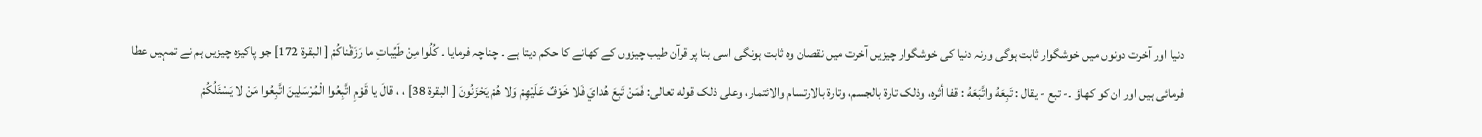دنیا اور آخرت دونوں میں خوشگوار ثابت ہوگی ورنہ دنیا کی خوشگوار چیزیں آخرت میں نقصان وہ ثابت ہونگی اسی بنا پر قرآن طیب چیزوں کے کھانے کا حکم دیتا ہے ۔ چناچہ فرمایا ۔ كُلُوا مِنْ طَيِّباتِ ما رَزَقْناكُمْ [ البقرة 172] جو پاکیزہ چیزیں ہم نے تمہیں عطا فرمائی ہیں اور ان کو کھاؤ ۔- تبع - يقال : تَبِعَهُ واتَّبَعَهُ : قفا أثره، وذلک تارة بالجسم، وتارة بالارتسام والائتمار، وعلی ذلک قوله تعالی: فَمَنْ تَبِعَ هُدايَ فَلا خَوْفٌ عَلَيْهِمْ وَلا هُمْ يَحْزَنُونَ [ البقرة 38] ، ، قالَ يا قَوْمِ اتَّبِعُوا الْمُرْسَلِينَ اتَّبِعُوا مَنْ لا يَسْئَلُكُمْ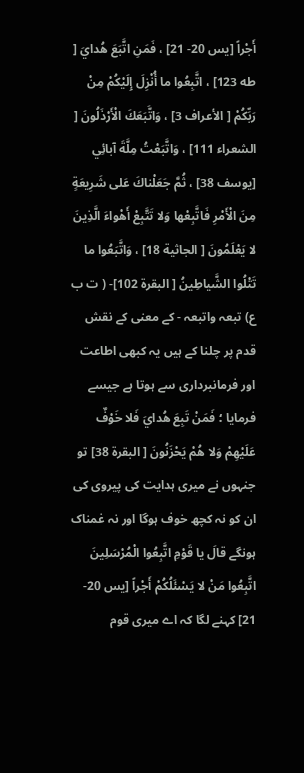أَجْراً [يس 20- 21] ، فَمَنِ اتَّبَعَ هُدايَ [ طه 123] ، اتَّبِعُوا ما أُنْزِلَ إِلَيْكُمْ مِنْ رَبِّكُمْ [ الأعراف 3] ، وَاتَّبَعَكَ الْأَرْذَلُونَ [ الشعراء 111] ، وَاتَّبَعْتُ مِلَّةَ آبائِي [يوسف 38] ، ثُمَّ جَعَلْناكَ عَلى شَرِيعَةٍ مِنَ الْأَمْرِ فَاتَّبِعْها وَلا تَتَّبِعْ أَهْواءَ الَّذِينَ لا يَعْلَمُونَ [ الجاثية 18] ، وَاتَّبَعُوا ما تَتْلُوا الشَّياطِينُ [ البقرة 102]- ( ت ب ع) تبعہ واتبعہ - کے معنی کے نقش قدم پر چلنا کے ہیں یہ کبھی اطاعت اور فرمانبرداری سے ہوتا ہے جیسے فرمایا ؛ فَمَنْ تَبِعَ هُدايَ فَلا خَوْفٌ عَلَيْهِمْ وَلا هُمْ يَحْزَنُونَ [ البقرة 38] تو جنہوں نے میری ہدایت کی پیروی کی ان کو نہ کچھ خوف ہوگا اور نہ غمناک ہونگے قالَ يا قَوْمِ اتَّبِعُوا الْمُرْسَلِينَ اتَّبِعُوا مَنْ لا يَسْئَلُكُمْ أَجْراً [يس 20- 21] کہنے لگا کہ اے میری قوم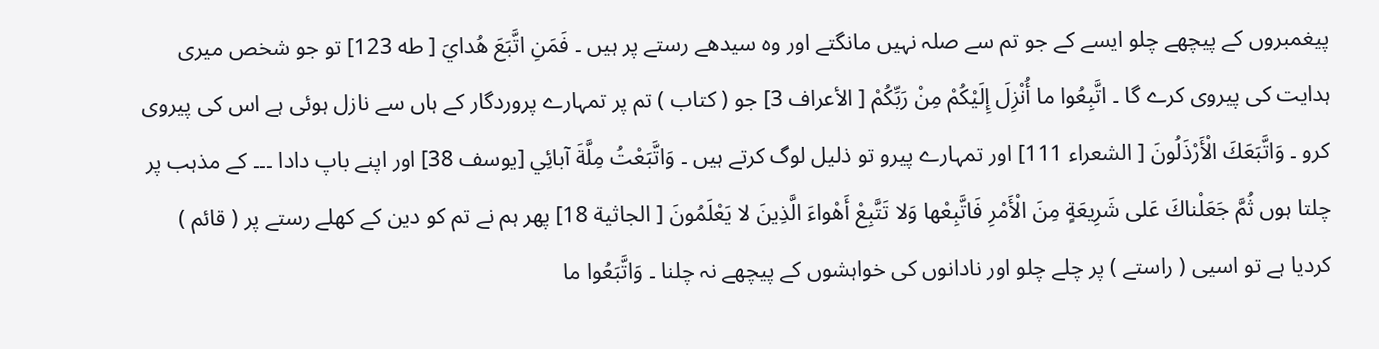پیغمبروں کے پیچھے چلو ایسے کے جو تم سے صلہ نہیں مانگتے اور وہ سیدھے رستے پر ہیں ۔ فَمَنِ اتَّبَعَ هُدايَ [ طه 123] تو جو شخص میری ہدایت کی پیروی کرے گا ۔ اتَّبِعُوا ما أُنْزِلَ إِلَيْكُمْ مِنْ رَبِّكُمْ [ الأعراف 3] جو ( کتاب ) تم پر تمہارے پروردگار کے ہاں سے نازل ہوئی ہے اس کی پیروی کرو ۔ وَاتَّبَعَكَ الْأَرْذَلُونَ [ الشعراء 111] اور تمہارے پیرو تو ذلیل لوگ کرتے ہیں ۔ وَاتَّبَعْتُ مِلَّةَ آبائِي [يوسف 38] اور اپنے باپ دادا ۔۔۔ کے مذہب پر چلتا ہوں ثُمَّ جَعَلْناكَ عَلى شَرِيعَةٍ مِنَ الْأَمْرِ فَاتَّبِعْها وَلا تَتَّبِعْ أَهْواءَ الَّذِينَ لا يَعْلَمُونَ [ الجاثية 18] پھر ہم نے تم کو دین کے کھلے رستے پر ( قائم ) کردیا ہے تو اسیی ( راستے ) پر چلے چلو اور نادانوں کی خواہشوں کے پیچھے نہ چلنا ۔ وَاتَّبَعُوا ما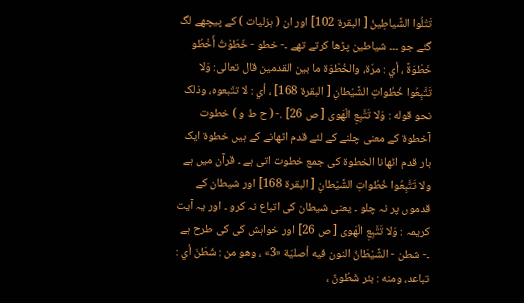تَتْلُوا الشَّياطِينُ [ البقرة 102] اور ان ( ہزلیات ) کے پیچھے لگ گئے جو ۔۔۔ شیاطین پڑھا کرتے تھے ۔- خطو - خَطَوْتُ أَخْطُو خَطْوَةً ، أي : مرّة، والخُطْوَة ما بين القدمین قال تعالی: وَلا تَتَّبِعُوا خُطُواتِ الشَّيْطانِ [ البقرة 168] ، أي : لا تتّبعوه، وذلک نحو قوله : وَلا تَتَّبِعِ الْهَوى [ ص 26] .- ( ح ط و ) خطوت آخطوۃ کے معنی چلنے کے لئے قدم اٹھانے کے ہیں خطوۃ ایک بار قدم اٹھانا الخطوۃ کی جمع خطوت اتی ہے ۔ قرآن میں ہے ولا تَتَّبِعُوا خُطُواتِ الشَّيْطانِ [ البقرة 168] اور شیطان کے قدموں پر نہ چلو ۔ یعنی شیطان کی اتباع نہ کرو ۔ اور یہ آیت کریمہ : وَلا تَتَّبِعِ الْهَوى [ ص 26] اور خواہش کی کی طرح ہے ۔- شطن - الشَّيْطَانُ النون فيه أصليّة «3» ، وهو من : شَطَنَ أي : تباعد، ومنه : بئر شَطُونٌ ،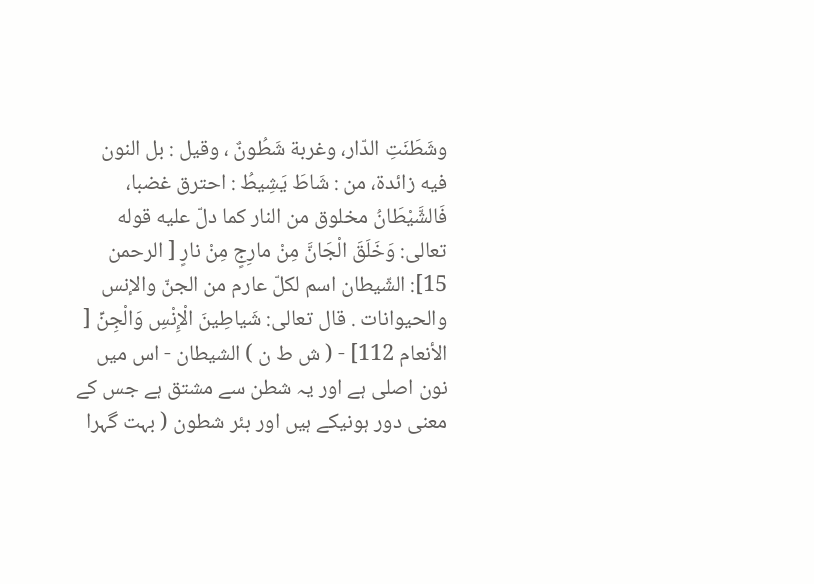وشَطَنَتِ الدّار، وغربة شَطُونٌ ، وقیل : بل النون فيه زائدة، من : شَاطَ يَشِيطُ : احترق غضبا، فَالشَّيْطَانُ مخلوق من النار کما دلّ عليه قوله تعالی: وَخَلَقَ الْجَانَّ مِنْ مارِجٍ مِنْ نارٍ [ الرحمن 15]: الشّيطان اسم لكلّ عارم من الجنّ والإنس والحیوانات . قال تعالی: شَياطِينَ الْإِنْسِ وَالْجِنِّ [ الأنعام 112] - ( ش ط ن ) الشیطان - اس میں نون اصلی ہے اور یہ شطن سے مشتق ہے جس کے معنی دور ہونیکے ہیں اور بئر شطون ( بہت گہرا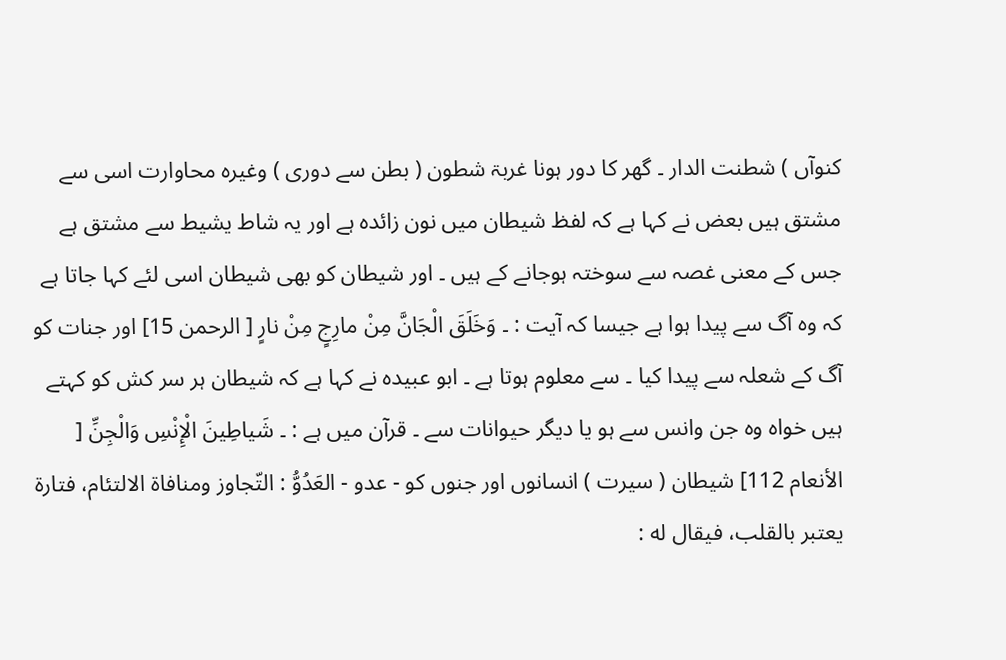کنوآں ) شطنت الدار ۔ گھر کا دور ہونا غربۃ شطون ( بطن سے دوری ) وغیرہ محاوارت اسی سے مشتق ہیں بعض نے کہا ہے کہ لفظ شیطان میں نون زائدہ ہے اور یہ شاط یشیط سے مشتق ہے جس کے معنی غصہ سے سوختہ ہوجانے کے ہیں ۔ اور شیطان کو بھی شیطان اسی لئے کہا جاتا ہے کہ وہ آگ سے پیدا ہوا ہے جیسا کہ آیت : ۔ وَخَلَقَ الْجَانَّ مِنْ مارِجٍ مِنْ نارٍ [ الرحمن 15] اور جنات کو آگ کے شعلہ سے پیدا کیا ۔ سے معلوم ہوتا ہے ۔ ابو عبیدہ نے کہا ہے کہ شیطان ہر سر کش کو کہتے ہیں خواہ وہ جن وانس سے ہو یا دیگر حیوانات سے ۔ قرآن میں ہے : ۔ شَياطِينَ الْإِنْسِ وَالْجِنِّ [ الأنعام 112] شیطان ( سیرت ) انسانوں اور جنوں کو - عدو - العَدُوُّ : التّجاوز ومنافاة الالتئام، فتارة يعتبر بالقلب، فيقال له :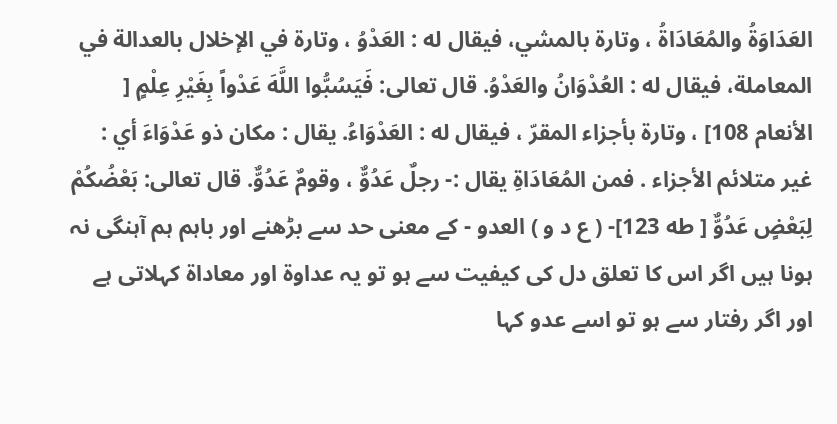العَدَاوَةُ والمُعَادَاةُ ، وتارة بالمشي، فيقال له : العَدْوُ ، وتارة في الإخلال بالعدالة في المعاملة، فيقال له : العُدْوَانُ والعَدْوُ. قال تعالی: فَيَسُبُّوا اللَّهَ عَدْواً بِغَيْرِ عِلْمٍ [ الأنعام 108] ، وتارة بأجزاء المقرّ ، فيقال له : العَدْوَاءُ. يقال : مکان ذو عَدْوَاءَ أي : غير متلائم الأجزاء . فمن المُعَادَاةِ يقال :- رجلٌ عَدُوٌّ ، وقومٌ عَدُوٌّ. قال تعالی: بَعْضُكُمْ لِبَعْضٍ عَدُوٌّ [ طه 123]- ( ع د و ) العدو - کے معنی حد سے بڑھنے اور باہم ہم آہنگی نہ ہونا ہیں اگر اس کا تعلق دل کی کیفیت سے ہو تو یہ عداوۃ اور معاداۃ کہلاتی ہے اور اگر رفتار سے ہو تو اسے عدو کہا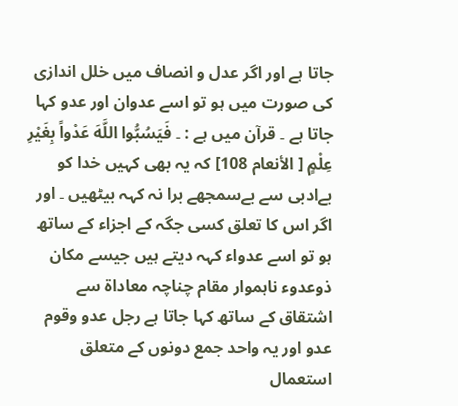جاتا ہے اور اگر عدل و انصاف میں خلل اندازی کی صورت میں ہو تو اسے عدوان اور عدو کہا جاتا ہے ۔ قرآن میں ہے : ۔ فَيَسُبُّوا اللَّهَ عَدْواً بِغَيْرِ عِلْمٍ [ الأنعام 108] کہ یہ بھی کہیں خدا کو بےادبی سے بےسمجھے برا نہ کہہ بیٹھیں ۔ اور اگر اس کا تعلق کسی جگہ کے اجزاء کے ساتھ ہو تو اسے عدواء کہہ دیتے ہیں جیسے مکان ذوعدوء ناہموار مقام چناچہ معاداۃ سے اشتقاق کے ساتھ کہا جاتا ہے رجل عدو وقوم عدو اور یہ واحد جمع دونوں کے متعلق استعمال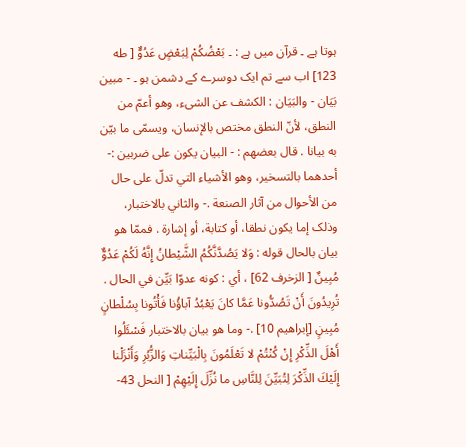ہوتا ہے ۔ قرآن میں ہے : ۔ بَعْضُكُمْ لِبَعْضٍ عَدُوٌّ [ طه 123] اب سے تم ایک دوسرے کے دشمن ہو ۔ - مبین بَيَان - والبَيَان : الکشف عن الشیء، وهو أعمّ من النطق، لأنّ النطق مختص بالإنسان، ويسمّى ما بيّن به بيانا . قال بعضهم : - البیان يكون علی ضربین :- أحدهما بالتسخیر، وهو الأشياء التي تدلّ علی حال من الأحوال من آثار الصنعة .- والثاني بالاختبار، وذلک إما يكون نطقا، أو کتابة، أو إشارة . فممّا هو بيان بالحال قوله : وَلا يَصُدَّنَّكُمُ الشَّيْطانُ إِنَّهُ لَكُمْ عَدُوٌّ مُبِينٌ [ الزخرف 62] ، أي : كونه عدوّا بَيِّن في الحال . تُرِيدُونَ أَنْ تَصُدُّونا عَمَّا كانَ يَعْبُدُ آباؤُنا فَأْتُونا بِسُلْطانٍ مُبِينٍ [إبراهيم 10] .- وما هو بيان بالاختبار فَسْئَلُوا أَهْلَ الذِّكْرِ إِنْ كُنْتُمْ لا تَعْلَمُونَ بِالْبَيِّناتِ وَالزُّبُرِ وَأَنْزَلْنا إِلَيْكَ الذِّكْرَ لِتُبَيِّنَ لِلنَّاسِ ما نُزِّلَ إِلَيْهِمْ [ النحل 43-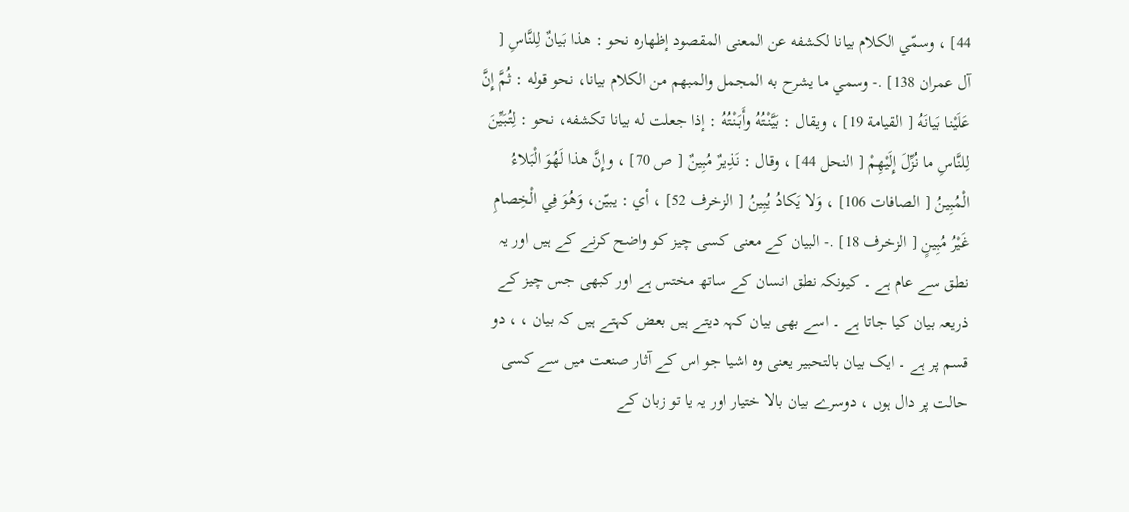44] ، وسمّي الکلام بيانا لکشفه عن المعنی المقصود إظهاره نحو : هذا بَيانٌ لِلنَّاسِ [ آل عمران 138] .- وسمي ما يشرح به المجمل والمبهم من الکلام بيانا، نحو قوله : ثُمَّ إِنَّ عَلَيْنا بَيانَهُ [ القیامة 19] ، ويقال : بَيَّنْتُهُ وأَبَنْتُهُ : إذا جعلت له بيانا تکشفه، نحو : لِتُبَيِّنَ لِلنَّاسِ ما نُزِّلَ إِلَيْهِمْ [ النحل 44] ، وقال : نَذِيرٌ مُبِينٌ [ ص 70] ، وإِنَّ هذا لَهُوَ الْبَلاءُ الْمُبِينُ [ الصافات 106] ، وَلا يَكادُ يُبِينُ [ الزخرف 52] ، أي : يبيّن، وَهُوَ فِي الْخِصامِ غَيْرُ مُبِينٍ [ الزخرف 18] .- البیان کے معنی کسی چیز کو واضح کرنے کے ہیں اور یہ نطق سے عام ہے ۔ کیونکہ نطق انسان کے ساتھ مختس ہے اور کبھی جس چیز کے ذریعہ بیان کیا جاتا ہے ۔ اسے بھی بیان کہہ دیتے ہیں بعض کہتے ہیں کہ بیان ، ، دو قسم پر ہے ۔ ایک بیان بالتحبیر یعنی وہ اشیا جو اس کے آثار صنعت میں سے کسی حالت پر دال ہوں ، دوسرے بیان بالا ختیار اور یہ یا تو زبان کے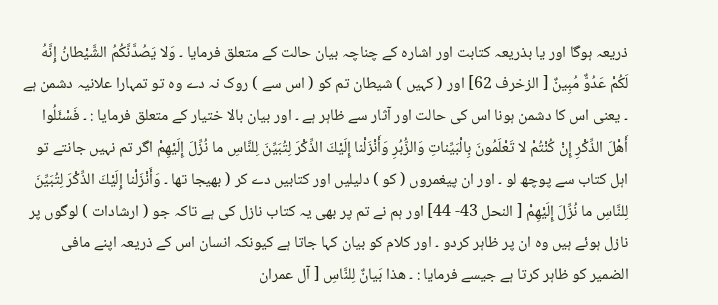ذریعہ ہوگا اور یا بذریعہ کتابت اور اشارہ کے چناچہ بیان حالت کے متعلق فرمایا ۔ وَلا يَصُدَّنَّكُمُ الشَّيْطانُ إِنَّهُ لَكُمْ عَدُوٌّ مُبِينٌ [ الزخرف 62] اور ( کہیں ) شیطان تم کو ( اس سے ) روک نہ دے وہ تو تمہارا علانیہ دشمن ہے ۔ یعنی اس کا دشمن ہونا اس کی حالت اور آثار سے ظاہر ہے ۔ اور بیان بالا ختیار کے متعلق فرمایا : ۔ فَسْئَلُوا أَهْلَ الذِّكْرِ إِنْ كُنْتُمْ لا تَعْلَمُونَ بِالْبَيِّناتِ وَالزُّبُرِ وَأَنْزَلْنا إِلَيْكَ الذِّكْرَ لِتُبَيِّنَ لِلنَّاسِ ما نُزِّلَ إِلَيْهِمْ اگر تم نہیں جانتے تو اہل کتاب سے پوچھ لو ۔ اور ان پیغمروں ( کو ) دلیلیں اور کتابیں دے کر ( بھیجا تھا ۔ وَأَنْزَلْنا إِلَيْكَ الذِّكْرَ لِتُبَيِّنَ لِلنَّاسِ ما نُزِّلَ إِلَيْهِمْ [ النحل 43- 44] اور ہم نے تم پر بھی یہ کتاب نازل کی ہے تاکہ جو ( ارشادات ) لوگوں پر نازل ہوئے ہیں وہ ان پر ظاہر کردو ۔ اور کلام کو بیان کہا جاتا ہے کیونکہ انسان اس کے ذریعہ اپنے مافی الضمیر کو ظاہر کرتا ہے جیسے فرمایا : ۔ هذا بَيانٌ لِلنَّاسِ [ آل عمران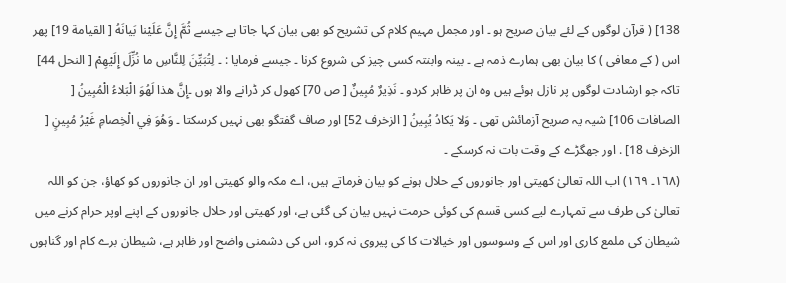138] ( قرآن لوگوں کے لئے بیان صریح ہو ۔ اور مجمل مہیم کلام کی تشریح کو بھی بیان کہا جاتا ہے جیسے ثُمَّ إِنَّ عَلَيْنا بَيانَهُ [ القیامة 19] پھر اس ( کے معافی ) کا بیان بھی ہمارے ذمہ ہے ۔ بینہ وابنتہ کسی چیز کی شروع کرنا ۔ جیسے فرمایا : ۔ لِتُبَيِّنَ لِلنَّاسِ ما نُزِّلَ إِلَيْهِمْ [ النحل 44] تاکہ جو ارشادت لوگوں پر نازل ہوئے ہیں وہ ان پر ظاہر کردو ۔ نَذِيرٌ مُبِينٌ [ ص 70] کھول کر ڈرانے والا ہوں ۔إِنَّ هذا لَهُوَ الْبَلاءُ الْمُبِينُ [ الصافات 106] شیہ یہ صریح آزمائش تھی ۔ وَلا يَكادُ يُبِينُ [ الزخرف 52] اور صاف گفتگو بھی نہیں کرسکتا ۔ وَهُوَ فِي الْخِصامِ غَيْرُ مُبِينٍ [ الزخرف 18] . اور جهگڑے کے وقت بات نہ کرسکے ۔
(١٦٨۔ ١٦٩) اب اللہ تعالیٰ کھیتی اور جانوروں کے حلال ہونے کو بیان فرماتے ہیں، اے مکہ والو کھیتی اور ان جانوروں کو کھاؤ، جن کو اللہ تعالیٰ کی طرف سے تمہارے لیے کسی قسم کی کوئی حرمت نہیں بیان کی گئی ہے، اور کھیتی اور حلال جانوروں کے اپنے اوپر حرام کرنے میں شیطان کی ملمع کاری اور اس کے وسوسوں اور خیالات کا کی پیروی نہ کرو، اس کی دشمنی واضح اور ظاہر ہے، شیطان برے کام اور گناہوں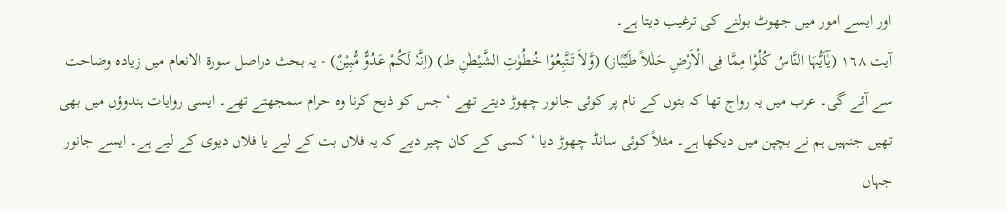اور ایسے امور میں جھوٹ بولنے کی ترغیب دیتا ہے۔
آیت ١٦٨ (یٰٓاَیُّہَا النَّاسُ کُلُوْا مِمَّا فِی الْاَرْضِ حَلٰلاً طَیِّبًاز) (وَّلاَ تَتَّبِعُوْا خُطُوٰتِ الشَّیْطٰنِ ط) (اِنَّہٗ لَکُمْ عَدُوٌّ مُّبِیْنٌ) - یہ بحث دراصل سورة الانعام میں زیادہ وضاحت سے آئے گی۔ عرب میں یہ رواج تھا کہ بتوں کے نام پر کوئی جانور چھوڑ دیتے تھے ‘ جس کو ذبح کرنا وہ حرام سمجھتے تھے۔ ایسی روایات ہندوؤں میں بھی تھیں جنہیں ہم نے بچپن میں دیکھا ہے۔ مثلاً کوئی سانڈ چھوڑ دیا ‘ کسی کے کان چیر دیے کہ یہ فلاں بت کے لیے یا فلاں دیوی کے لیے ہے۔ ایسے جانور جہاں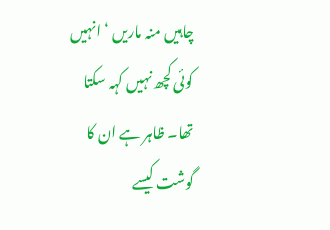چاہیں منہ ماریں ‘ انہیں کوئی کچھ نہیں کہہ سکتا تھا۔ ظاہر ہے ان کا گوشت کیسے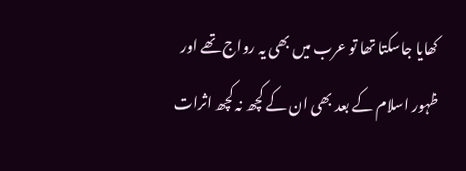کھایا جاسکتا تھا تو عرب میں بھی یہ رواج تھے اور ظہور اسلام کے بعد بھی ان کے کچھ نہ کچھ اثرات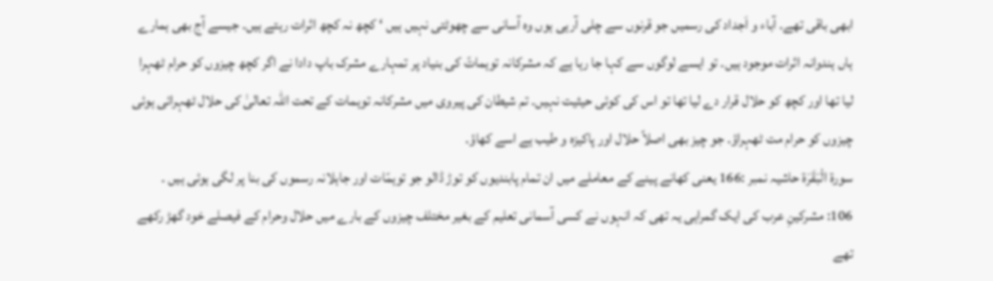ابھی باقی تھے۔ آباء و اَجداد کی رسمیں جو قرنوں سے چلی آرہی ہوں وہ آسانی سے چھوٹتی نہیں ہیں ‘ کچھ نہ کچھ اثرات رہتے ہیں۔ جیسے آج بھی ہمارے ہاں ہندوانہ اثرات موجود ہیں۔ تو ایسے لوگوں سے کہا جا رہا ہے کہ مشرکانہ توہماتّ کی بنیاد پر تمہارے مشرک باپ دادا نے اگر کچھ چیزوں کو حرام ٹھہرا لیا تھا اور کچھ کو حلال قرار دے لیا تھا تو اس کی کوئی حیثیت نہیں۔ تم شیطان کی پیروی میں مشرکانہ توہمات کے تحت اللہ تعالیٰ کی حلال ٹھہرائی ہوئی چیزوں کو حرام مت ٹھہراؤ۔ جو چیز بھی اصلاً حلال اور پاکیزہ و طیب ہے اسے کھاؤ۔
سورة الْبَقَرَة حاشیہ نمبر :166 یعنی کھانے پینے کے معاملے میں ان تمام پابندیوں کو توڑ ڈالو جو توہمّات اور جاہلانہ رسموں کی بنا پر لگی ہوئی ہیں ۔
106: مشرکینِ عرب کی ایک گمراہی یہ تھی کہ انہوں نے کسی آسمانی تعلیم کے بغیر مختلف چیزوں کے بارے میں حلال وحرام کے فیصلے خود گھڑ رکھے تھے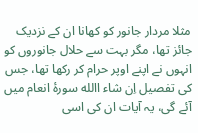مثلا مردار جانور کو کھانا ان کے نزدیک جائز تھا، مگر بہت سے حلال جانوروں کو انہوں نے اپنے اوپر حرام کر رکھا تھا، جس کی تفصیل اِن شاء االله سورۂ انعام میں آئے گی، یہ آیات ان کی اسی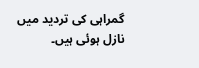گمراہی کی تردید میں نازل ہوئی ہیں۔